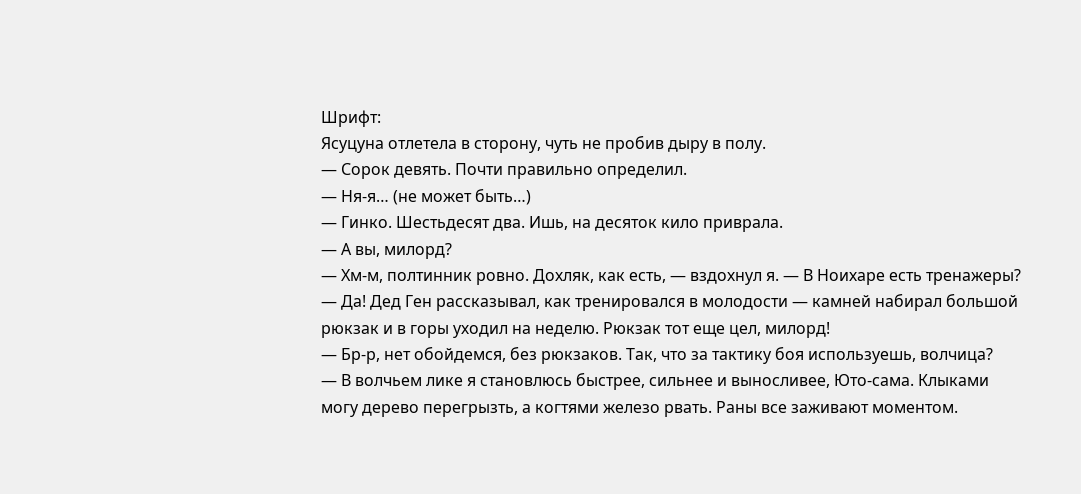Шрифт:
Ясуцуна отлетела в сторону, чуть не пробив дыру в полу.
— Сорок девять. Почти правильно определил.
— Ня-я… (не может быть…)
— Гинко. Шестьдесят два. Ишь, на десяток кило приврала.
— А вы, милорд?
— Хм-м, полтинник ровно. Дохляк, как есть, — вздохнул я. — В Ноихаре есть тренажеры?
— Да! Дед Ген рассказывал, как тренировался в молодости — камней набирал большой рюкзак и в горы уходил на неделю. Рюкзак тот еще цел, милорд!
— Бр-р, нет обойдемся, без рюкзаков. Так, что за тактику боя используешь, волчица?
— В волчьем лике я становлюсь быстрее, сильнее и выносливее, Юто-сама. Клыками могу дерево перегрызть, а когтями железо рвать. Раны все заживают моментом.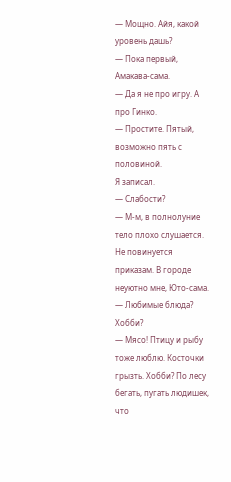— Мощно. Айя, какой уровень дашь?
— Пока первый, Амакава-сама.
— Да я не про игру. А про Гинко.
— Простите. Пятый, возможно пять с половиной.
Я записал.
— Слабости?
— М-м, в полнолуние тело плохо слушается. Не повинуется приказам. В городе неуютно мне, Юто-сама.
— Любимые блюда? Хобби?
— Мясо! Птицу и рыбу тоже люблю. Косточки грызть. Хобби? По лесу бегать, пугать людишек, что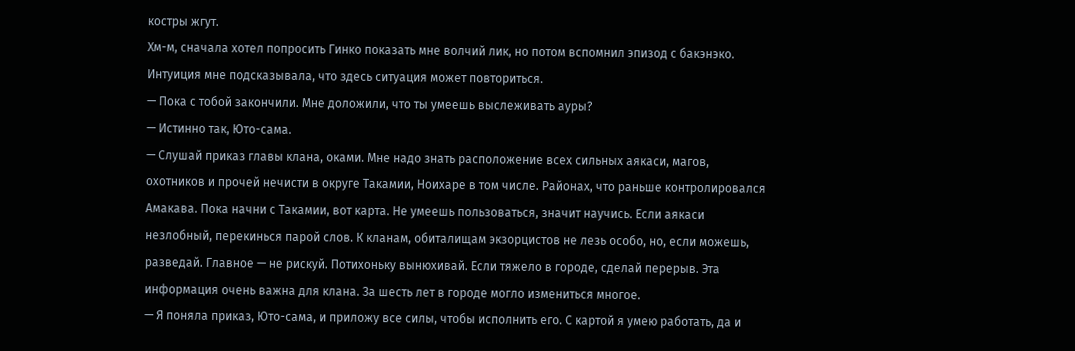костры жгут.
Хм-м, сначала хотел попросить Гинко показать мне волчий лик, но потом вспомнил эпизод с бакэнэко. Интуиция мне подсказывала, что здесь ситуация может повториться.
— Пока с тобой закончили. Мне доложили, что ты умеешь выслеживать ауры?
— Истинно так, Юто-сама.
— Слушай приказ главы клана, оками. Мне надо знать расположение всех сильных аякаси, магов, охотников и прочей нечисти в округе Такамии, Ноихаре в том числе. Районах, что раньше контролировался Амакава. Пока начни с Такамии, вот карта. Не умеешь пользоваться, значит научись. Если аякаси незлобный, перекинься парой слов. К кланам, обиталищам экзорцистов не лезь особо, но, если можешь, разведай. Главное — не рискуй. Потихоньку вынюхивай. Если тяжело в городе, сделай перерыв. Эта информация очень важна для клана. За шесть лет в городе могло измениться многое.
— Я поняла приказ, Юто-сама, и приложу все силы, чтобы исполнить его. С картой я умею работать, да и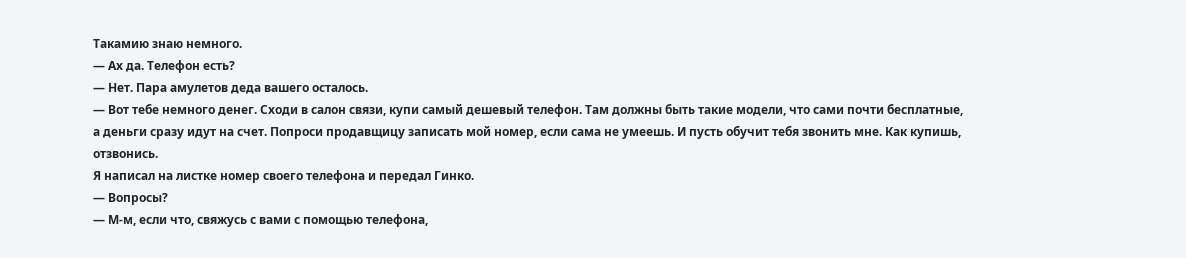Такамию знаю немного.
— Ах да. Телефон есть?
— Нет. Пара амулетов деда вашего осталось.
— Вот тебе немного денег. Сходи в салон связи, купи самый дешевый телефон. Там должны быть такие модели, что сами почти бесплатные, а деньги сразу идут на счет. Попроси продавщицу записать мой номер, если сама не умеешь. И пусть обучит тебя звонить мне. Как купишь, отзвонись.
Я написал на листке номер своего телефона и передал Гинко.
— Вопросы?
— М-м, если что, свяжусь с вами с помощью телефона,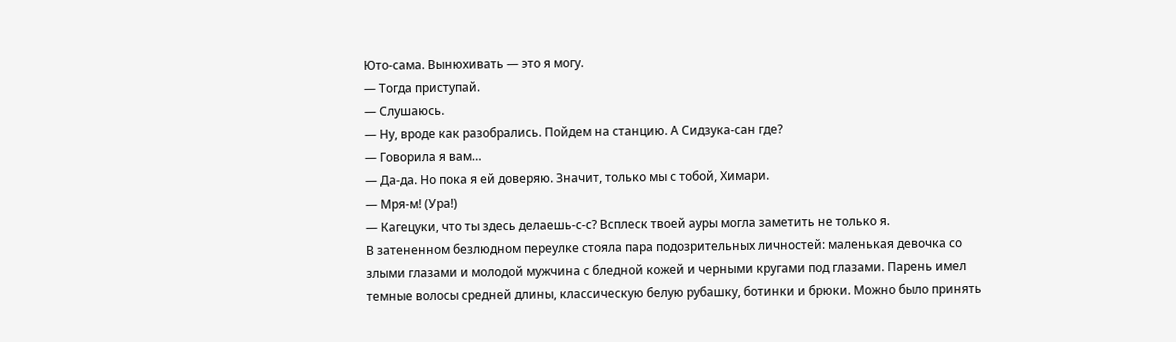Юто-сама. Вынюхивать — это я могу.
— Тогда приступай.
— Слушаюсь.
— Ну, вроде как разобрались. Пойдем на станцию. А Сидзука-сан где?
— Говорила я вам…
— Да-да. Но пока я ей доверяю. Значит, только мы с тобой, Химари.
— Мря-м! (Ура!)
— Кагецуки, что ты здесь делаешь-с-с? Всплеск твоей ауры могла заметить не только я.
В затененном безлюдном переулке стояла пара подозрительных личностей: маленькая девочка со злыми глазами и молодой мужчина с бледной кожей и черными кругами под глазами. Парень имел темные волосы средней длины, классическую белую рубашку, ботинки и брюки. Можно было принять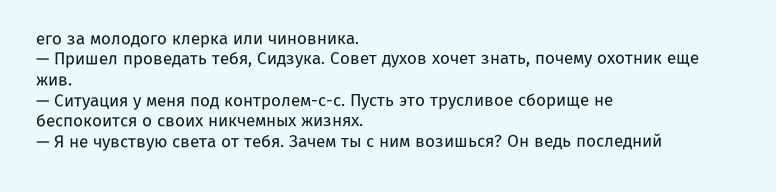его за молодого клерка или чиновника.
— Пришел проведать тебя, Сидзука. Совет духов хочет знать, почему охотник еще жив.
— Ситуация у меня под контролем-с-с. Пусть это трусливое сборище не беспокоится о своих никчемных жизнях.
— Я не чувствую света от тебя. Зачем ты с ним возишься? Он ведь последний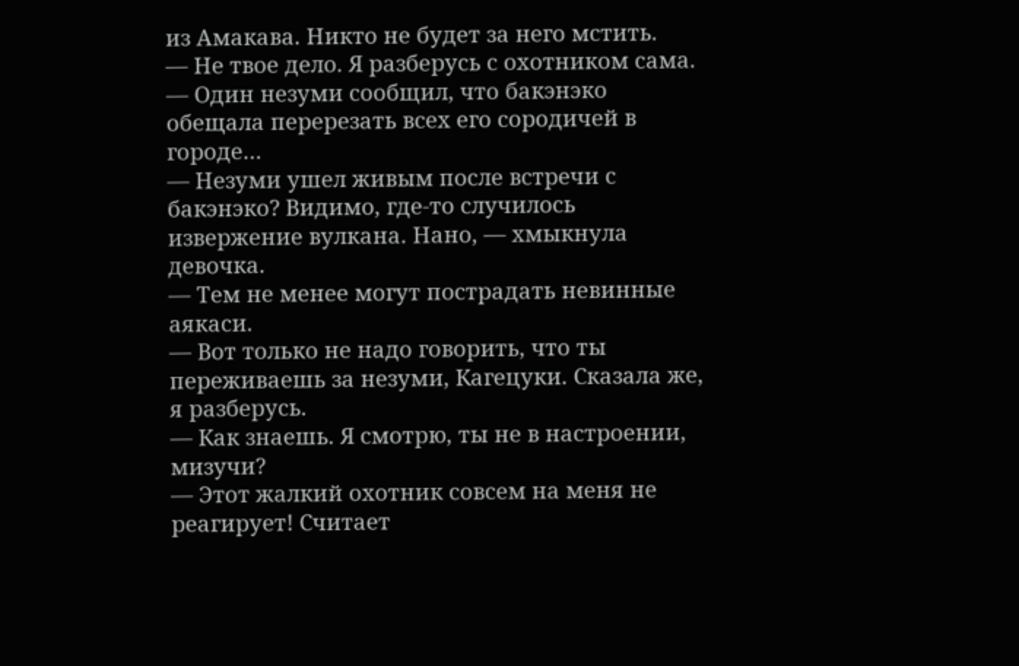из Амакава. Никто не будет за него мстить.
— Не твое дело. Я разберусь с охотником сама.
— Один незуми сообщил, что бакэнэко обещала перерезать всех его сородичей в городе…
— Незуми ушел живым после встречи с бакэнэко? Видимо, где-то случилось извержение вулкана. Нано, — хмыкнула девочка.
— Тем не менее могут пострадать невинные аякаси.
— Вот только не надо говорить, что ты переживаешь за незуми, Кагецуки. Сказала же, я разберусь.
— Как знаешь. Я смотрю, ты не в настроении, мизучи?
— Этот жалкий охотник совсем на меня не реагирует! Считает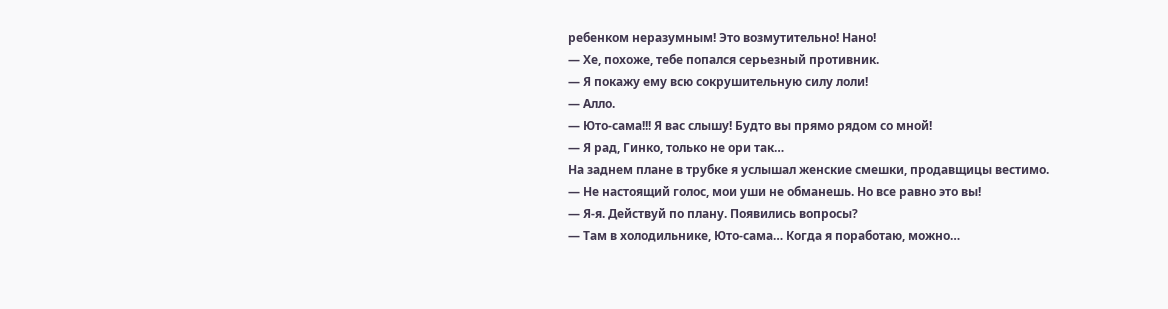ребенком неразумным! Это возмутительно! Нано!
— Хе, похоже, тебе попался серьезный противник.
— Я покажу ему всю сокрушительную силу лоли!
— Алло.
— Юто-сама!!! Я вас слышу! Будто вы прямо рядом со мной!
— Я рад, Гинко, только не ори так…
На заднем плане в трубке я услышал женские смешки, продавщицы вестимо.
— Не настоящий голос, мои уши не обманешь. Но все равно это вы!
— Я-я. Действуй по плану. Появились вопросы?
— Там в холодильнике, Юто-сама… Когда я поработаю, можно…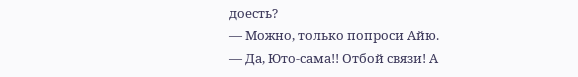доесть?
— Можно, только попроси Айю.
— Да, Юто-сама!! Отбой связи! А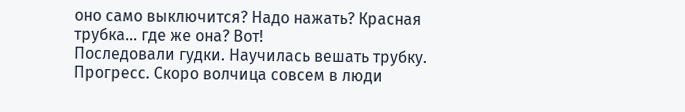оно само выключится? Надо нажать? Красная трубка… где же она? Вот!
Последовали гудки. Научилась вешать трубку. Прогресс. Скоро волчица совсем в люди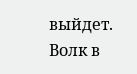выйдет. Волк в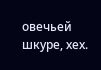овечьей шкуре, хех.